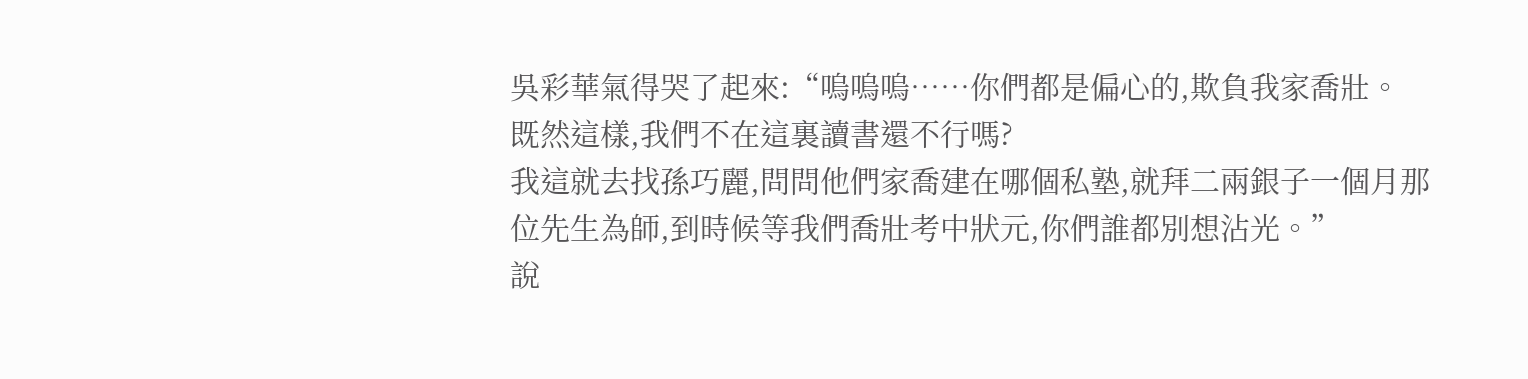吳彩華氣得哭了起來:“嗚嗚嗚……你們都是偏心的,欺負我家喬壯。
既然這樣,我們不在這裏讀書還不行嗎?
我這就去找孫巧麗,問問他們家喬建在哪個私塾,就拜二兩銀子一個月那位先生為師,到時候等我們喬壯考中狀元,你們誰都別想沾光。”
說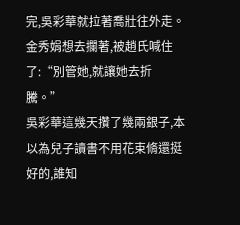完,吳彩華就拉著喬壯往外走。
金秀娟想去攔著,被趙氏喊住了:“別管她,就讓她去折騰。”
吳彩華這幾天攢了幾兩銀子,本以為兒子讀書不用花束脩還挺好的,誰知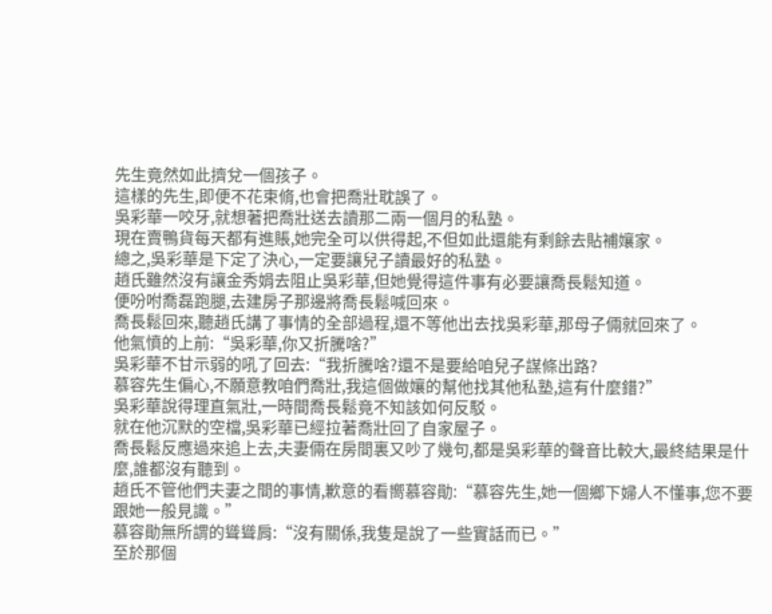先生竟然如此擠兌一個孩子。
這樣的先生,即便不花束脩,也會把喬壯耽誤了。
吳彩華一咬牙,就想著把喬壯送去讀那二兩一個月的私塾。
現在賣鴨貨每天都有進賬,她完全可以供得起,不但如此還能有剩餘去貼補孃家。
總之,吳彩華是下定了決心,一定要讓兒子讀最好的私塾。
趙氏雖然沒有讓金秀娟去阻止吳彩華,但她覺得這件事有必要讓喬長鬆知道。
便吩咐喬磊跑腿,去建房子那邊將喬長鬆喊回來。
喬長鬆回來,聽趙氏講了事情的全部過程,還不等他出去找吳彩華,那母子倆就回來了。
他氣憤的上前:“吳彩華,你又折騰啥?”
吳彩華不甘示弱的吼了回去:“我折騰啥?還不是要給咱兒子謀條出路?
慕容先生偏心,不願意教咱們喬壯,我這個做孃的幫他找其他私塾,這有什麼錯?”
吳彩華說得理直氣壯,一時間喬長鬆竟不知該如何反駁。
就在他沉默的空檔,吳彩華已經拉著喬壯回了自家屋子。
喬長鬆反應過來追上去,夫妻倆在房間裏又吵了幾句,都是吳彩華的聲音比較大,最終結果是什麼,誰都沒有聽到。
趙氏不管他們夫妻之間的事情,歉意的看嚮慕容勛:“慕容先生,她一個鄉下婦人不懂事,您不要跟她一般見識。”
慕容勛無所謂的聳聳肩:“沒有關係,我隻是說了一些實話而已。”
至於那個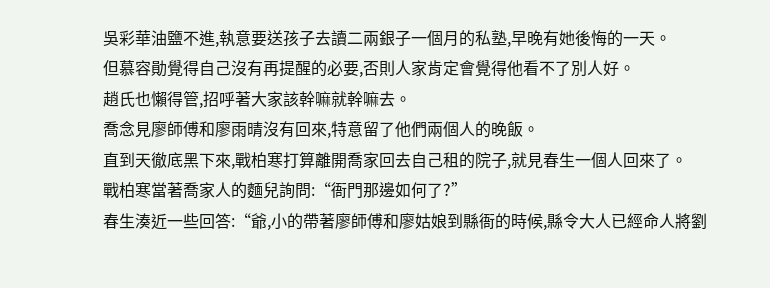吳彩華油鹽不進,執意要送孩子去讀二兩銀子一個月的私塾,早晚有她後悔的一天。
但慕容勛覺得自己沒有再提醒的必要,否則人家肯定會覺得他看不了別人好。
趙氏也懶得管,招呼著大家該幹嘛就幹嘛去。
喬念見廖師傅和廖雨晴沒有回來,特意留了他們兩個人的晚飯。
直到天徹底黑下來,戰柏寒打算離開喬家回去自己租的院子,就見春生一個人回來了。
戰柏寒當著喬家人的麵兒詢問:“衙門那邊如何了?”
春生湊近一些回答:“爺,小的帶著廖師傅和廖姑娘到縣衙的時候,縣令大人已經命人將劉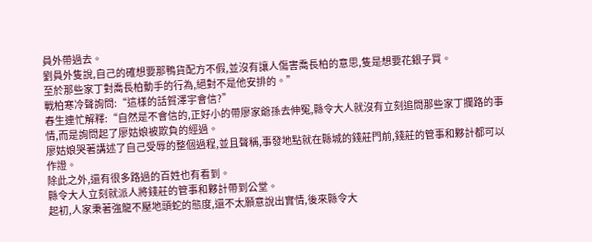員外帶過去。
劉員外隻說,自己的確想要那鴨貨配方不假,並沒有讓人傷害喬長柏的意思,隻是想要花銀子買。
至於那些家丁對喬長柏動手的行為,絕對不是他安排的。”
戰柏寒冷聲詢問:“這樣的話賀澤宇會信?”
春生連忙解釋:“自然是不會信的,正好小的帶廖家爺孫去伸冤,縣令大人就沒有立刻追問那些家丁攔路的事情,而是詢問起了廖姑娘被欺負的經過。
廖姑娘哭著講述了自己受辱的整個過程,並且聲稱,事發地點就在縣城的錢莊門前,錢莊的管事和夥計都可以作證。
除此之外,還有很多路過的百姓也有看到。
縣令大人立刻就派人將錢莊的管事和夥計帶到公堂。
起初,人家秉著強龍不壓地頭蛇的態度,還不太願意說出實情,後來縣令大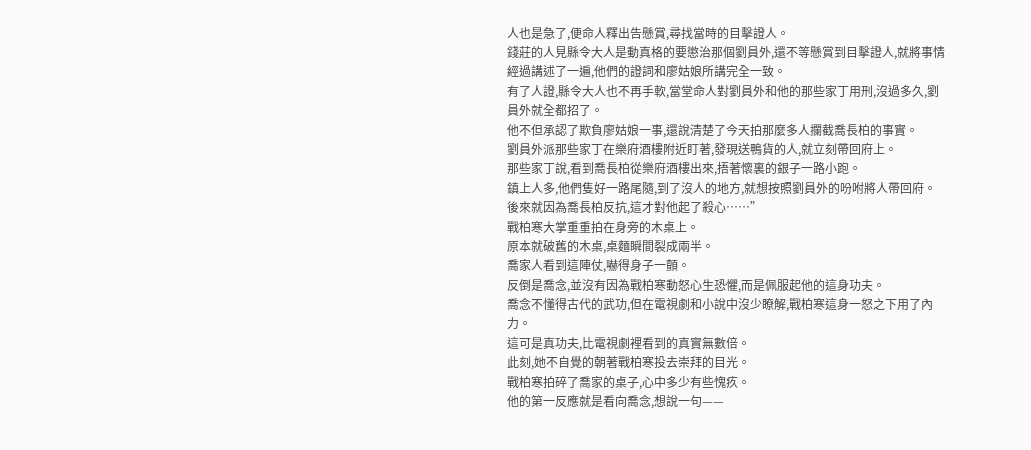人也是急了,便命人釋出告懸賞,尋找當時的目擊證人。
錢莊的人見縣令大人是動真格的要懲治那個劉員外,還不等懸賞到目擊證人,就將事情經過講述了一遍,他們的證詞和廖姑娘所講完全一致。
有了人證,縣令大人也不再手軟,當堂命人對劉員外和他的那些家丁用刑,沒過多久,劉員外就全都招了。
他不但承認了欺負廖姑娘一事,還說清楚了今天拍那麼多人攔截喬長柏的事實。
劉員外派那些家丁在樂府酒樓附近盯著,發現送鴨貨的人,就立刻帶回府上。
那些家丁說,看到喬長柏從樂府酒樓出來,捂著懷裏的銀子一路小跑。
鎮上人多,他們隻好一路尾隨,到了沒人的地方,就想按照劉員外的吩咐將人帶回府。
後來就因為喬長柏反抗,這才對他起了殺心……”
戰柏寒大掌重重拍在身旁的木桌上。
原本就破舊的木桌,桌麵瞬間裂成兩半。
喬家人看到這陣仗,嚇得身子一顫。
反倒是喬念,並沒有因為戰柏寒動怒心生恐懼,而是佩服起他的這身功夫。
喬念不懂得古代的武功,但在電視劇和小說中沒少瞭解,戰柏寒這身一怒之下用了內力。
這可是真功夫,比電視劇裡看到的真實無數倍。
此刻,她不自覺的朝著戰柏寒投去崇拜的目光。
戰柏寒拍碎了喬家的桌子,心中多少有些愧疚。
他的第一反應就是看向喬念,想說一句——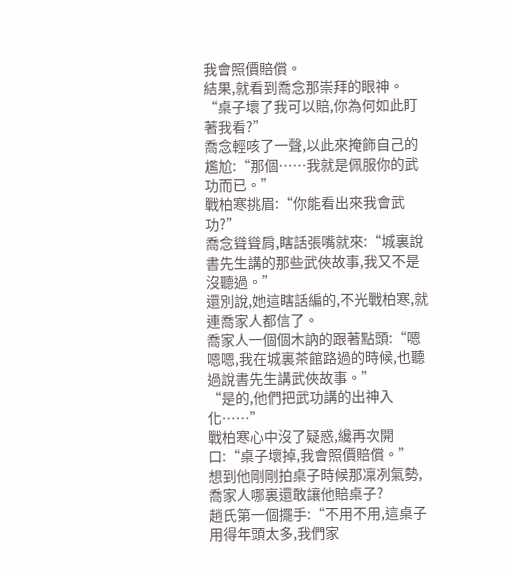我會照價賠償。
結果,就看到喬念那崇拜的眼神。
“桌子壞了我可以賠,你為何如此盯著我看?”
喬念輕咳了一聲,以此來掩飾自己的尷尬:“那個……我就是佩服你的武功而已。”
戰柏寒挑眉:“你能看出來我會武功?”
喬念聳聳肩,瞎話張嘴就來:“城裏說書先生講的那些武俠故事,我又不是沒聽過。”
還別說,她這瞎話編的,不光戰柏寒,就連喬家人都信了。
喬家人一個個木訥的跟著點頭:“嗯嗯嗯,我在城裏茶館路過的時候,也聽過說書先生講武俠故事。”
“是的,他們把武功講的出神入化……”
戰柏寒心中沒了疑惑,纔再次開口:“桌子壞掉,我會照價賠償。”
想到他剛剛拍桌子時候那凜冽氣勢,喬家人哪裏還敢讓他賠桌子?
趙氏第一個擺手:“不用不用,這桌子用得年頭太多,我們家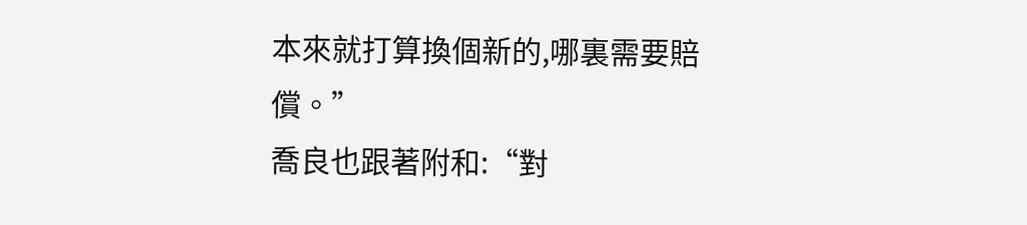本來就打算換個新的,哪裏需要賠償。”
喬良也跟著附和:“對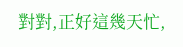對對,正好這幾天忙,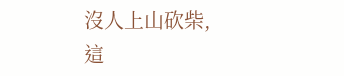沒人上山砍柴,這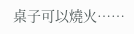桌子可以燒火……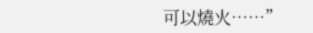可以燒火……”